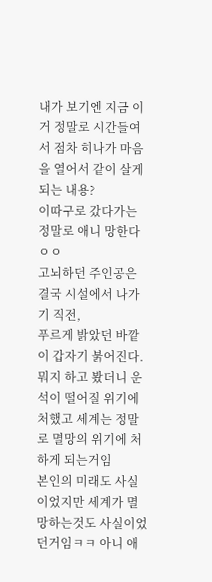내가 보기엔 지금 이거 정말로 시간들여서 점차 히나가 마음을 열어서 같이 살게되는 내용?
이따구로 갔다가는 정말로 애니 망한다ㅇㅇ
고뇌하던 주인공은 결국 시설에서 나가기 직전,
푸르게 밝았던 바깥이 갑자기 붉어진다.
뭐지 하고 봤더니 운석이 떨어질 위기에 처했고 세계는 정말로 멸망의 위기에 처하게 되는거임
본인의 미래도 사실이었지만 세계가 멸망하는것도 사실이었던거임ㅋㅋ 아니 애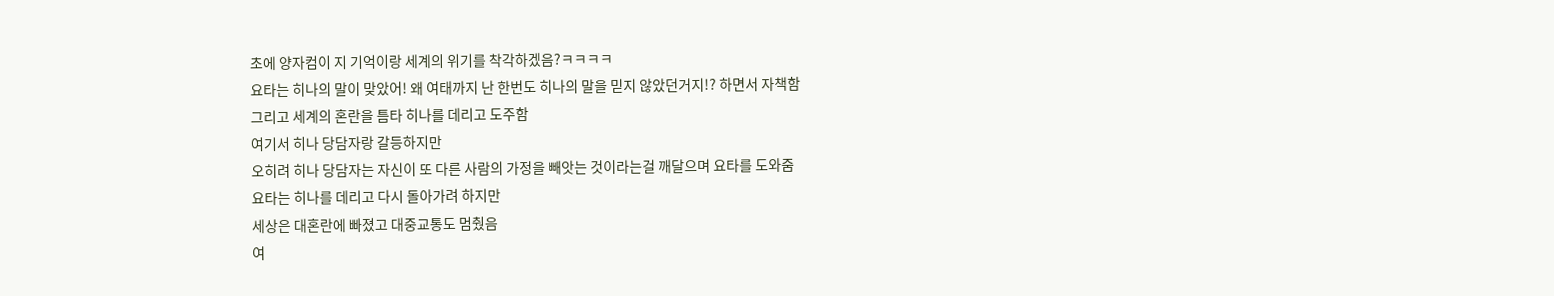초에 양자컴이 지 기억이랑 세계의 위기를 착각하겠음?ㅋㅋㅋㅋ
요타는 히나의 말이 맞았어! 왜 여태까지 난 한번도 히나의 말을 믿지 않았던거지!? 하면서 자책함
그리고 세계의 혼란을 틈타 히나를 데리고 도주함
여기서 히나 당담자랑 갈등하지만
오히려 히나 당담자는 자신이 또 다른 사람의 가정을 빼앗는 것이라는걸 깨달으며 요타를 도와줌
요타는 히나를 데리고 다시 돌아가려 하지만
세상은 대혼란에 빠졌고 대중교통도 멈췄음
여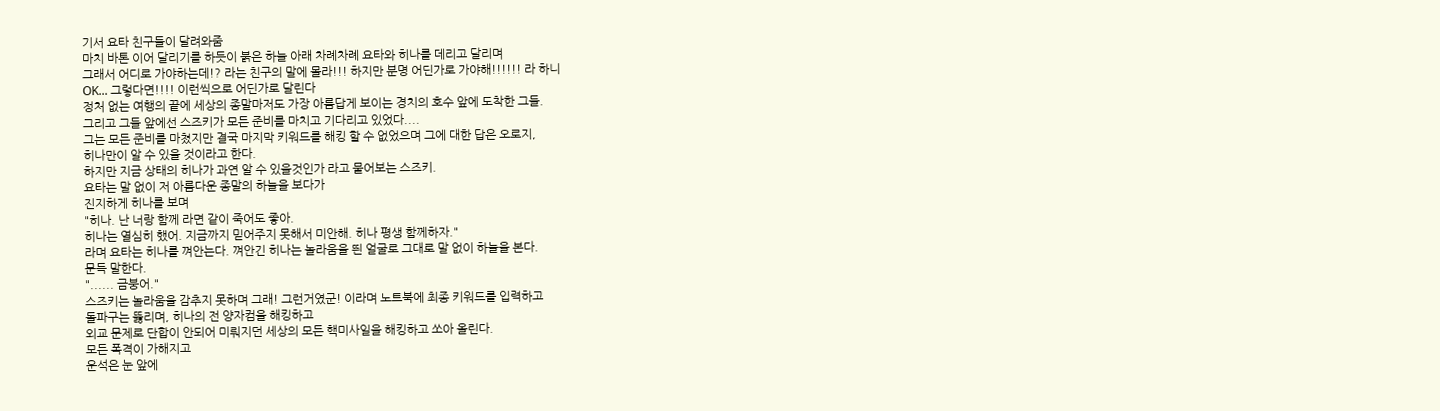기서 요타 친구들이 달려와줌
마치 바톤 이어 달리기를 하듯이 붉은 하늘 아래 차례차례 요타와 히나를 데리고 달리며
그래서 어디로 가야하는데!? 라는 친구의 말에 몰라!!! 하지만 분명 어딘가로 가야해!!!!!! 라 하니
OK... 그렇다면!!!! 이런씩으로 어딘가로 달린다
정처 없는 여행의 끝에 세상의 종말마저도 가장 아름답게 보이는 경치의 호수 앞에 도착한 그들.
그리고 그들 앞에선 스즈키가 모든 준비를 마치고 기다리고 있었다....
그는 모든 준비를 마쳤지만 결국 마지막 키워드를 해킹 할 수 없었으며 그에 대한 답은 오로지,
히나만이 알 수 있을 것이라고 한다.
하지만 지금 상태의 히나가 과연 알 수 있을것인가 라고 물어보는 스즈키.
요타는 말 없이 저 아름다운 종말의 하늘을 보다가
진지하게 히나를 보며
"히나. 난 너랑 함께 라면 같이 죽어도 좋아.
히나는 열심히 했어. 지금까지 믿어주지 못해서 미안해. 히나 평생 함께하자."
라며 요타는 히나를 껴안는다. 껴안긴 히나는 놀라움을 띈 얼굴로 그대로 말 없이 하늘을 본다.
문득 말한다.
"...... 금붕어."
스즈키는 놀라움을 감추지 못하며 그래! 그런거였군! 이라며 노트북에 최종 키워드를 입력하고
돌파구는 뚫리며, 히나의 전 양자컴을 해킹하고
외교 문제로 단합이 안되어 미뤄지던 세상의 모든 핵미사일을 해킹하고 쏘아 올린다.
모든 폭격이 가해지고
운석은 눈 앞에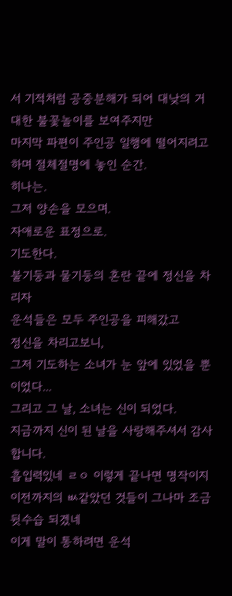서 기적처럼 공중분해가 되어 대낮의 거대한 불꽃놀이를 보여주지만
마지막 파편이 주인공 일행에 떨어지려고 하며 절체절명에 놓인 순간.
히나는.
그저 양손을 모으며.
자애로운 표정으로.
기도한다.
불기둥과 물기둥의 혼란 끝에 정신을 차리자
운석들은 모두 주인공을 피해갔고
정신을 차리고보니,
그저 기도하는 소녀가 눈 앞에 있었을 뿐이었다...
그리고 그 날, 소녀는 신이 되었다.
지금까지 신이 된 날을 사랑해주셔서 감사합니다.
흡입력있네 ㄹㅇ 이렇게 끝나면 명작이지
이전까지의 ㅄ같았던 것들이 그나마 조금 뒷수습 되겠네
이게 말이 통하려면 운석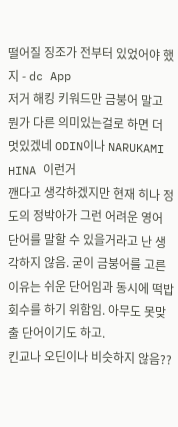떨어질 징조가 전부터 있었어야 했지 - dc App
저거 해킹 키워드만 금붕어 말고 뭔가 다른 의미있는걸로 하면 더 멋있겠네 ODIN이나 NARUKAMI HINA 이런거
깬다고 생각하겠지만 현재 히나 정도의 정박아가 그런 어려운 영어 단어를 말할 수 있을거라고 난 생각하지 않음. 굳이 금붕어를 고른 이유는 쉬운 단어임과 동시에 떡밥 회수를 하기 위함임. 아무도 못맞출 단어이기도 하고.
킨교나 오딘이나 비슷하지 않음??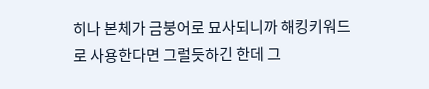히나 본체가 금붕어로 묘사되니까 해킹키워드로 사용한다면 그럴듯하긴 한데 그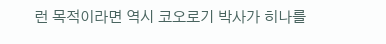런 목적이라면 역시 코오로기 박사가 히나를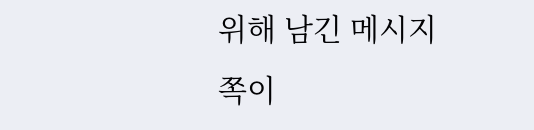위해 남긴 메시지 쪽이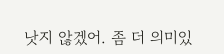낫지 않겠어. 좀 더 의미있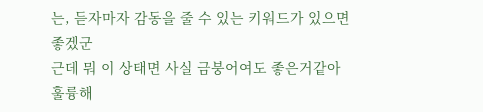는, 듣자마자 감동을 줄 수 있는 키워드가 있으면 좋겠군
근데 뭐 이 상태면 사실 금붕어여도 좋은거같아 훌륭해